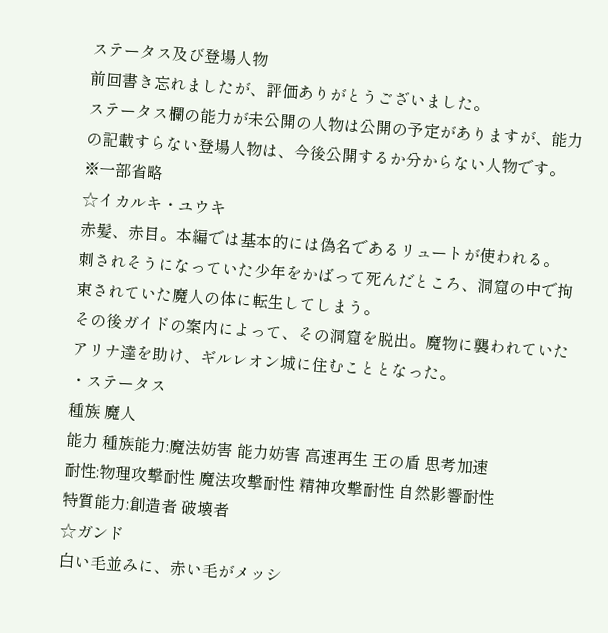ステータス及び登場人物
前回書き忘れましたが、評価ありがとうございました。
ステータス欄の能力が未公開の人物は公開の予定がありますが、能力の記載すらない登場人物は、今後公開するか分からない人物です。
※一部省略
☆イカルキ・ユウキ
赤髪、赤目。本編では基本的には偽名であるリュートが使われる。
刺されそうになっていた少年をかばって死んだところ、洞窟の中で拘束されていた魔人の体に転生してしまう。
その後ガイドの案内によって、その洞窟を脱出。魔物に襲われていたアリナ達を助け、ギルレオン城に住むこととなった。
・ステータス
種族 魔人
能力 種族能力:魔法妨害 能力妨害 高速再生 王の盾 思考加速
耐性:物理攻撃耐性 魔法攻撃耐性 精神攻撃耐性 自然影響耐性
特質能力:創造者 破壊者
☆ガンド
白い毛並みに、赤い毛がメッシ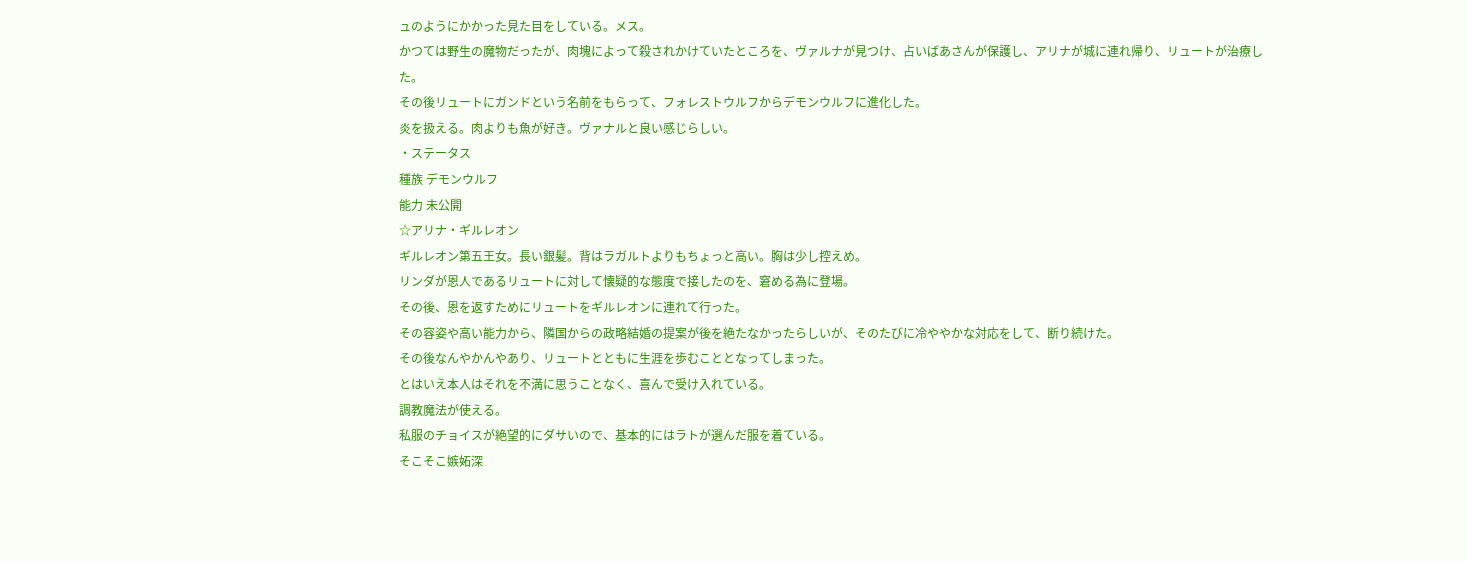ュのようにかかった見た目をしている。メス。
かつては野生の魔物だったが、肉塊によって殺されかけていたところを、ヴァルナが見つけ、占いばあさんが保護し、アリナが城に連れ帰り、リュートが治療した。
その後リュートにガンドという名前をもらって、フォレストウルフからデモンウルフに進化した。
炎を扱える。肉よりも魚が好き。ヴァナルと良い感じらしい。
・ステータス
種族 デモンウルフ
能力 未公開
☆アリナ・ギルレオン
ギルレオン第五王女。長い銀髪。背はラガルトよりもちょっと高い。胸は少し控えめ。
リンダが恩人であるリュートに対して懐疑的な態度で接したのを、窘める為に登場。
その後、恩を返すためにリュートをギルレオンに連れて行った。
その容姿や高い能力から、隣国からの政略結婚の提案が後を絶たなかったらしいが、そのたびに冷ややかな対応をして、断り続けた。
その後なんやかんやあり、リュートとともに生涯を歩むこととなってしまった。
とはいえ本人はそれを不満に思うことなく、喜んで受け入れている。
調教魔法が使える。
私服のチョイスが絶望的にダサいので、基本的にはラトが選んだ服を着ている。
そこそこ嫉妬深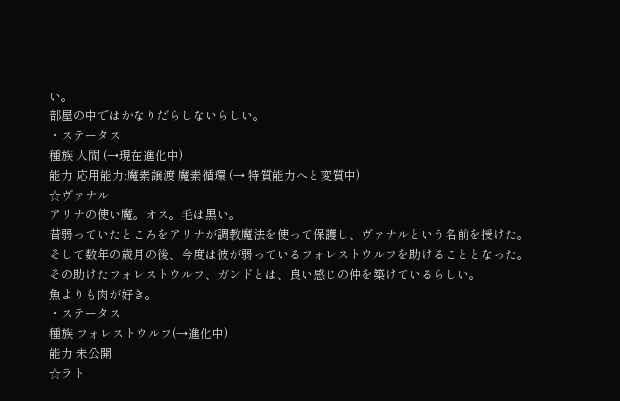い。
部屋の中ではかなりだらしないらしい。
・ステータス
種族 人間 (→現在進化中)
能力 応用能力:魔素譲渡 魔素循環 (→ 特質能力へと変質中)
☆ヴァナル
アリナの使い魔。オス。毛は黒い。
昔弱っていたところをアリナが調教魔法を使って保護し、ヴァナルという名前を授けた。
そして数年の歳月の後、今度は彼が弱っているフォレストウルフを助けることとなった。
その助けたフォレストウルフ、ガンドとは、良い感じの仲を築けているらしい。
魚よりも肉が好き。
・ステータス
種族 フォレストウルフ(→進化中)
能力 未公開
☆ラト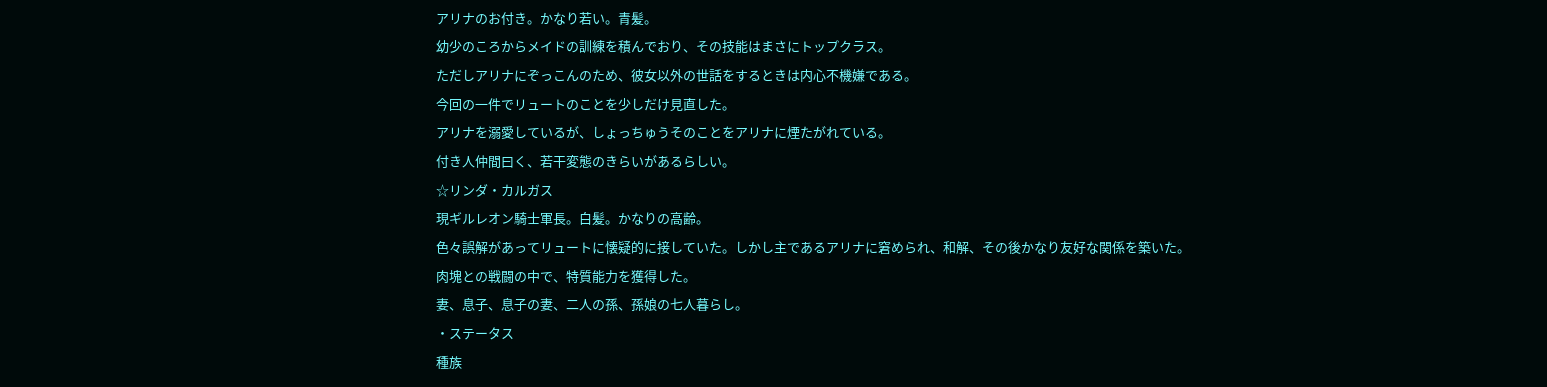アリナのお付き。かなり若い。青髪。
幼少のころからメイドの訓練を積んでおり、その技能はまさにトップクラス。
ただしアリナにぞっこんのため、彼女以外の世話をするときは内心不機嫌である。
今回の一件でリュートのことを少しだけ見直した。
アリナを溺愛しているが、しょっちゅうそのことをアリナに煙たがれている。
付き人仲間曰く、若干変態のきらいがあるらしい。
☆リンダ・カルガス
現ギルレオン騎士軍長。白髪。かなりの高齢。
色々誤解があってリュートに懐疑的に接していた。しかし主であるアリナに窘められ、和解、その後かなり友好な関係を築いた。
肉塊との戦闘の中で、特質能力を獲得した。
妻、息子、息子の妻、二人の孫、孫娘の七人暮らし。
・ステータス
種族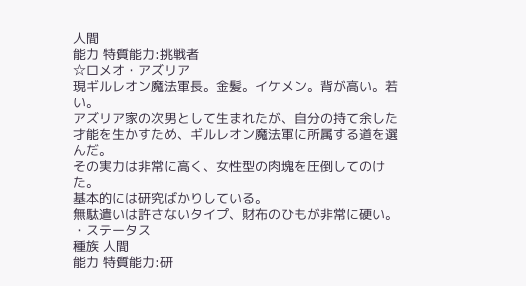人間
能力 特質能力:挑戦者
☆ロメオ・アズリア
現ギルレオン魔法軍長。金髪。イケメン。背が高い。若い。
アズリア家の次男として生まれたが、自分の持て余した才能を生かすため、ギルレオン魔法軍に所属する道を選んだ。
その実力は非常に高く、女性型の肉塊を圧倒してのけた。
基本的には研究ばかりしている。
無駄遣いは許さないタイプ、財布のひもが非常に硬い。
・ステータス
種族 人間
能力 特質能力:研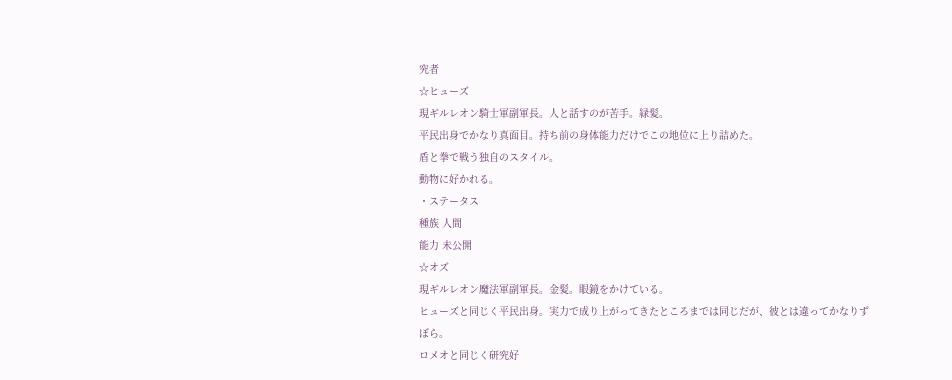究者
☆ヒューズ
現ギルレオン騎士軍副軍長。人と話すのが苦手。緑髪。
平民出身でかなり真面目。持ち前の身体能力だけでこの地位に上り詰めた。
盾と拳で戦う独自のスタイル。
動物に好かれる。
・ステータス
種族 人間
能力 未公開
☆オズ
現ギルレオン魔法軍副軍長。金髪。眼鏡をかけている。
ヒューズと同じく平民出身。実力で成り上がってきたところまでは同じだが、彼とは違ってかなりずぼら。
ロメオと同じく研究好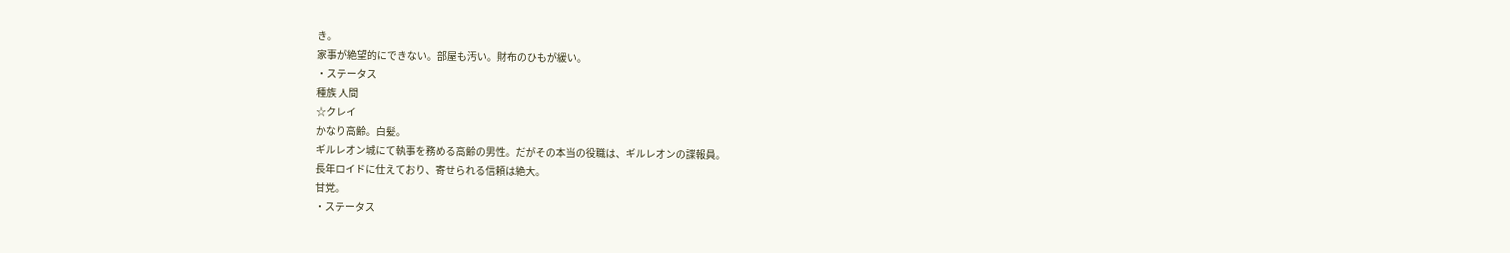き。
家事が絶望的にできない。部屋も汚い。財布のひもが緩い。
・ステータス
種族 人間
☆クレイ
かなり高齢。白髪。
ギルレオン城にて執事を務める高齢の男性。だがその本当の役職は、ギルレオンの諜報員。
長年ロイドに仕えており、寄せられる信頼は絶大。
甘党。
・ステータス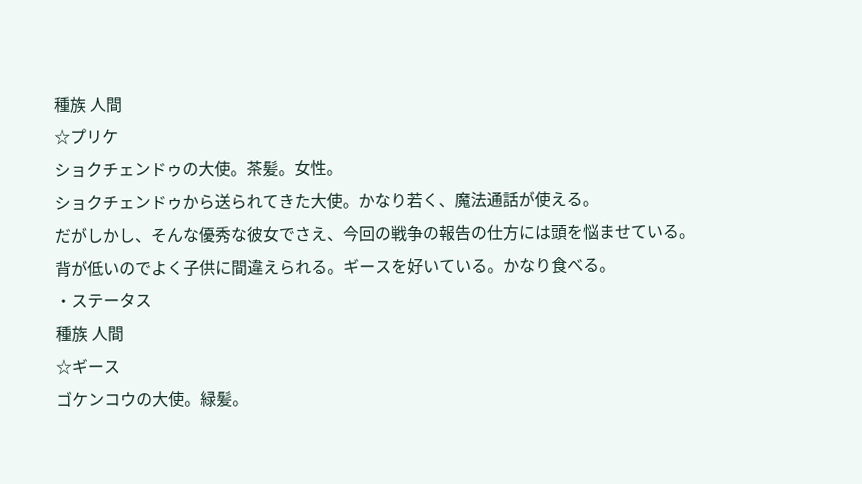種族 人間
☆プリケ
ショクチェンドゥの大使。茶髪。女性。
ショクチェンドゥから送られてきた大使。かなり若く、魔法通話が使える。
だがしかし、そんな優秀な彼女でさえ、今回の戦争の報告の仕方には頭を悩ませている。
背が低いのでよく子供に間違えられる。ギースを好いている。かなり食べる。
・ステータス
種族 人間
☆ギース
ゴケンコウの大使。緑髪。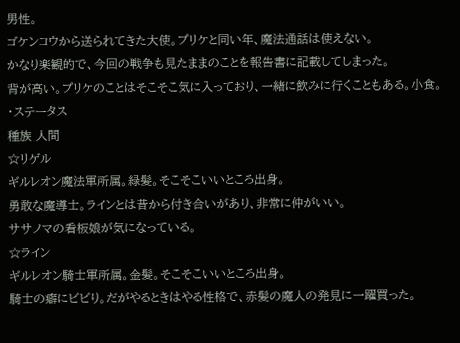男性。
ゴケンコウから送られてきた大使。プリケと同い年、魔法通話は使えない。
かなり楽観的で、今回の戦争も見たままのことを報告書に記載してしまった。
背が高い。プリケのことはそこそこ気に入っており、一緒に飲みに行くこともある。小食。
・ステータス
種族 人間
☆リゲル
ギルレオン魔法軍所属。緑髪。そこそこいいところ出身。
勇敢な魔導士。ラインとは昔から付き合いがあり、非常に仲がいい。
ササノマの看板娘が気になっている。
☆ライン
ギルレオン騎士軍所属。金髪。そこそこいいところ出身。
騎士の癖にビビり。だがやるときはやる性格で、赤髪の魔人の発見に一躍買った。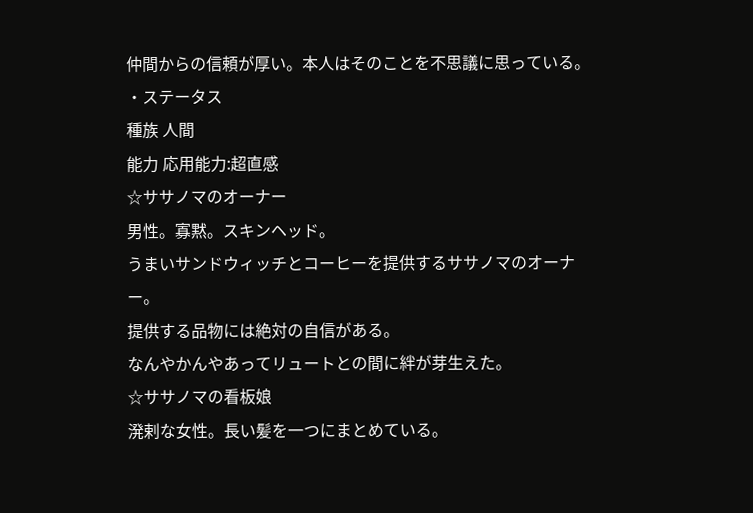仲間からの信頼が厚い。本人はそのことを不思議に思っている。
・ステータス
種族 人間
能力 応用能力:超直感
☆ササノマのオーナー
男性。寡黙。スキンヘッド。
うまいサンドウィッチとコーヒーを提供するササノマのオーナー。
提供する品物には絶対の自信がある。
なんやかんやあってリュートとの間に絆が芽生えた。
☆ササノマの看板娘
溌剌な女性。長い髪を一つにまとめている。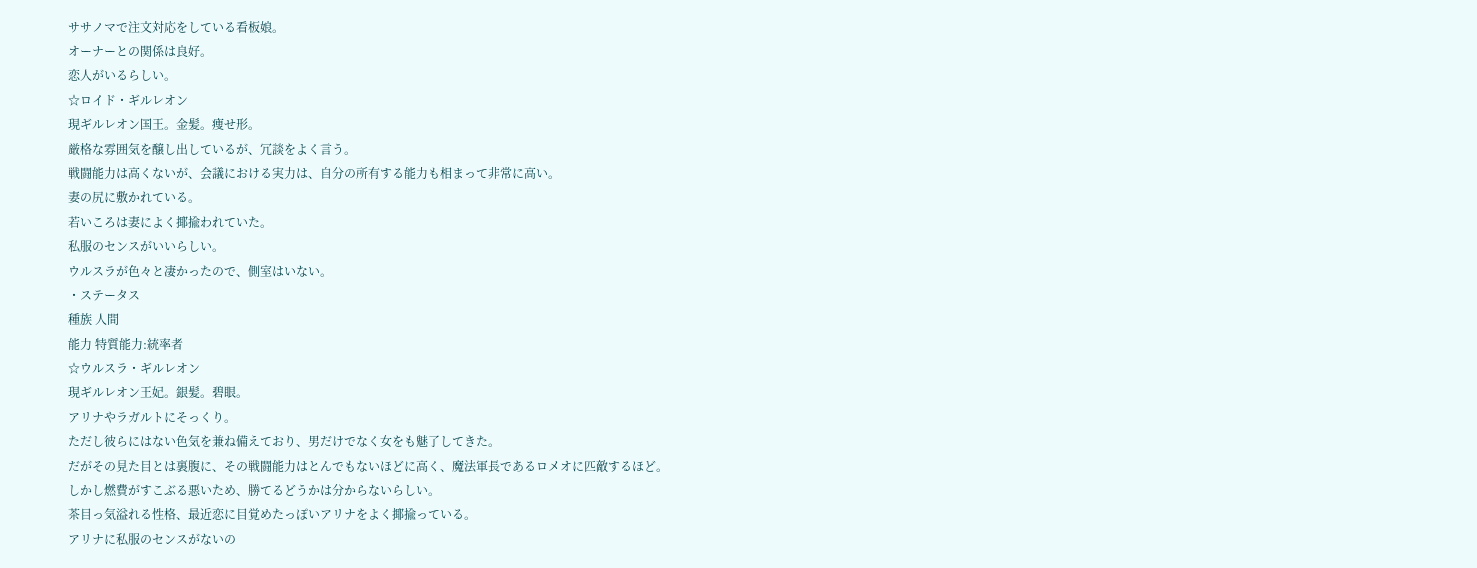ササノマで注文対応をしている看板娘。
オーナーとの関係は良好。
恋人がいるらしい。
☆ロイド・ギルレオン
現ギルレオン国王。金髪。痩せ形。
厳格な雰囲気を醸し出しているが、冗談をよく言う。
戦闘能力は高くないが、会議における実力は、自分の所有する能力も相まって非常に高い。
妻の尻に敷かれている。
若いころは妻によく揶揄われていた。
私服のセンスがいいらしい。
ウルスラが色々と凄かったので、側室はいない。
・ステータス
種族 人間
能力 特質能力:統率者
☆ウルスラ・ギルレオン
現ギルレオン王妃。銀髪。碧眼。
アリナやラガルトにそっくり。
ただし彼らにはない色気を兼ね備えており、男だけでなく女をも魅了してきた。
だがその見た目とは裏腹に、その戦闘能力はとんでもないほどに高く、魔法軍長であるロメオに匹敵するほど。
しかし燃費がすこぶる悪いため、勝てるどうかは分からないらしい。
茶目っ気溢れる性格、最近恋に目覚めたっぽいアリナをよく揶揄っている。
アリナに私服のセンスがないの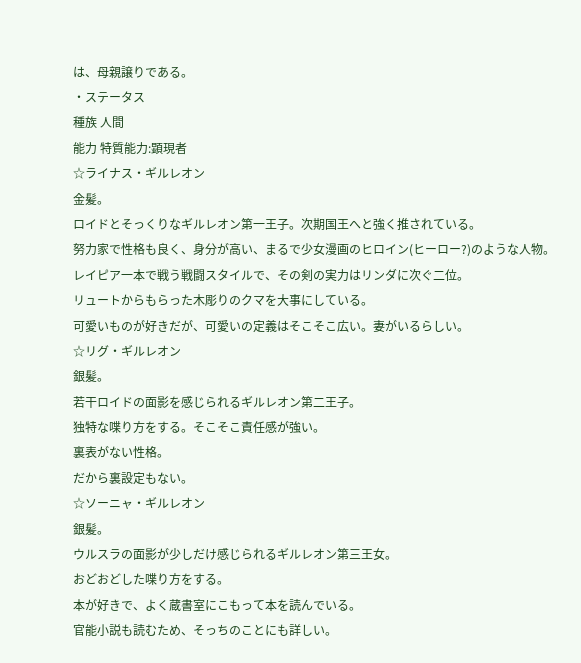は、母親譲りである。
・ステータス
種族 人間
能力 特質能力:顕現者
☆ライナス・ギルレオン
金髪。
ロイドとそっくりなギルレオン第一王子。次期国王へと強く推されている。
努力家で性格も良く、身分が高い、まるで少女漫画のヒロイン(ヒーロー?)のような人物。
レイピア一本で戦う戦闘スタイルで、その剣の実力はリンダに次ぐ二位。
リュートからもらった木彫りのクマを大事にしている。
可愛いものが好きだが、可愛いの定義はそこそこ広い。妻がいるらしい。
☆リグ・ギルレオン
銀髪。
若干ロイドの面影を感じられるギルレオン第二王子。
独特な喋り方をする。そこそこ責任感が強い。
裏表がない性格。
だから裏設定もない。
☆ソーニャ・ギルレオン
銀髪。
ウルスラの面影が少しだけ感じられるギルレオン第三王女。
おどおどした喋り方をする。
本が好きで、よく蔵書室にこもって本を読んでいる。
官能小説も読むため、そっちのことにも詳しい。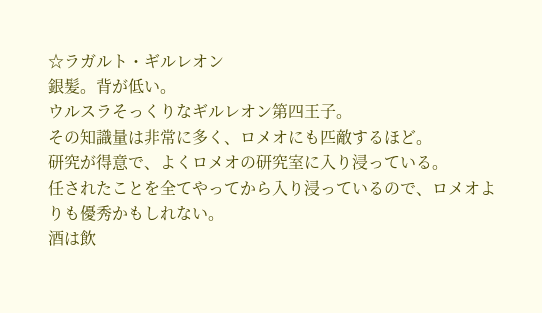☆ラガルト・ギルレオン
銀髪。背が低い。
ウルスラそっくりなギルレオン第四王子。
その知識量は非常に多く、ロメオにも匹敵するほど。
研究が得意で、よくロメオの研究室に入り浸っている。
任されたことを全てやってから入り浸っているので、ロメオよりも優秀かもしれない。
酒は飲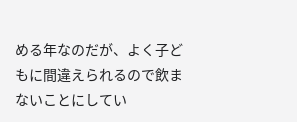める年なのだが、よく子どもに間違えられるので飲まないことにしてい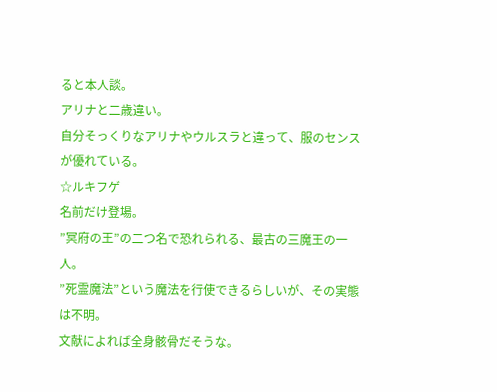ると本人談。
アリナと二歳違い。
自分そっくりなアリナやウルスラと違って、服のセンスが優れている。
☆ルキフゲ
名前だけ登場。
”冥府の王”の二つ名で恐れられる、最古の三魔王の一人。
”死霊魔法”という魔法を行使できるらしいが、その実態は不明。
文献によれば全身骸骨だそうな。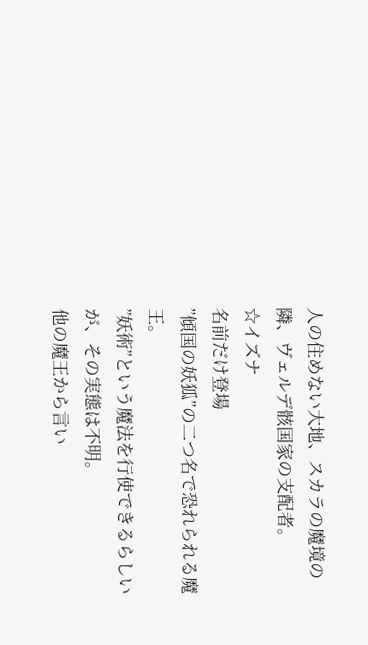人の住めない大地、スカラの魔境の隣、ヴェルデ骸国家の支配者。
☆イズナ
名前だけ登場
”傾国の妖狐”の二つ名で恐れられる魔王。
”妖術”という魔法を行使できるらしいが、その実態は不明。
他の魔王から言い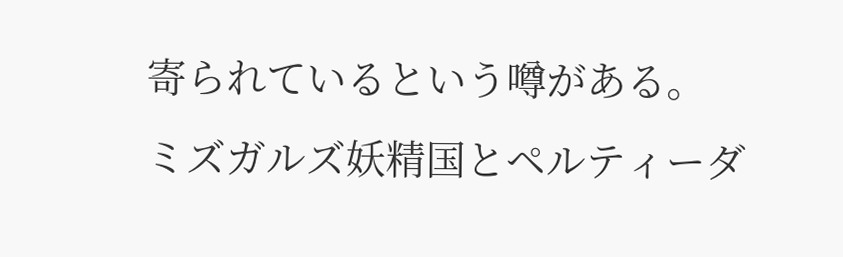寄られているという噂がある。
ミズガルズ妖精国とペルティーダ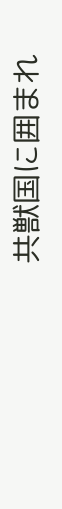共獣国に囲まれ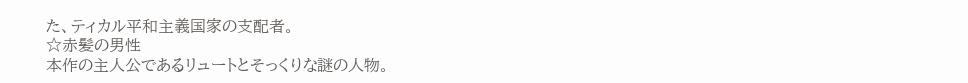た、ティカル平和主義国家の支配者。
☆赤髪の男性
本作の主人公であるリュートとそっくりな謎の人物。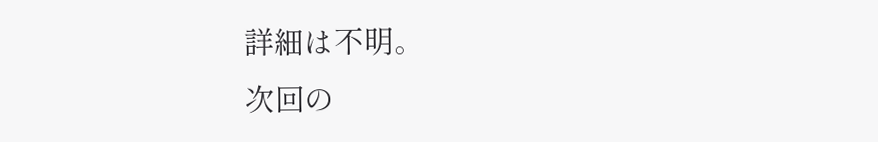詳細は不明。
次回の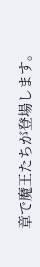章で魔王たちが登場します。